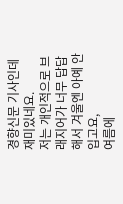경향신문 기사인데 재미있네요.
저는 개인적으로 브래지어가 너무 답답해서 겨울엔 아예 안 입고요,
여름에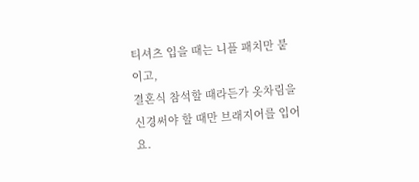티셔츠 입을 때는 니플 패치만 붙이고,
결혼식 참석할 때라든가 옷차림을 신경써야 할 때만 브래지어를 입어요.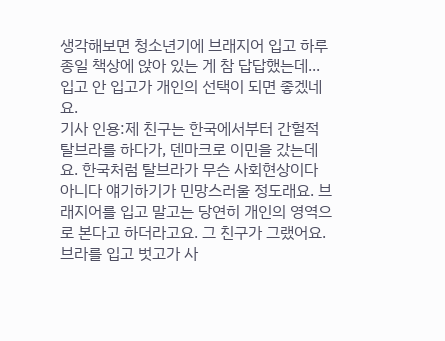생각해보면 청소년기에 브래지어 입고 하루 종일 책상에 앉아 있는 게 참 답답했는데...
입고 안 입고가 개인의 선택이 되면 좋겠네요.
기사 인용:제 친구는 한국에서부터 간헐적 탈브라를 하다가, 덴마크로 이민을 갔는데요. 한국처럼 탈브라가 무슨 사회현상이다 아니다 얘기하기가 민망스러울 정도래요. 브래지어를 입고 말고는 당연히 개인의 영역으로 본다고 하더라고요. 그 친구가 그랬어요. 브라를 입고 벗고가 사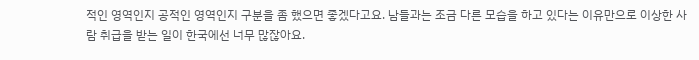적인 영역인지 공적인 영역인지 구분을 좀 했으면 좋겠다고요. 남들과는 조금 다른 모습을 하고 있다는 이유만으로 이상한 사람 취급을 받는 일이 한국에선 너무 많잖아요.